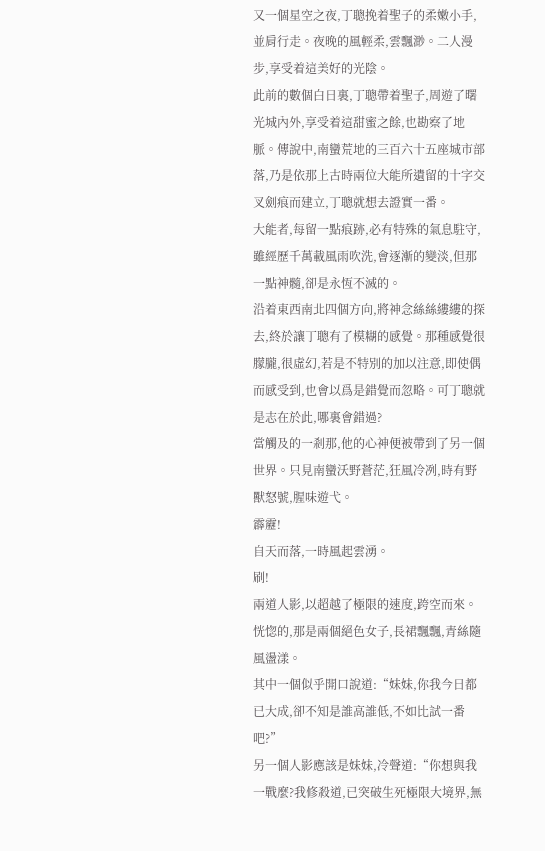又一個星空之夜,丁聰挽着聖子的柔嫩小手,並肩行走。夜晚的風輕柔,雲飄渺。二人漫步,享受着這美好的光陰。
此前的數個白日裏,丁聰帶着聖子,周遊了曙光城內外,享受着這甜蜜之餘,也勘察了地脈。傳說中,南蠻荒地的三百六十五座城市部落,乃是依那上古時兩位大能所遺留的十字交叉劍痕而建立,丁聰就想去證實一番。
大能者,每留一點痕跡,必有特殊的氣息駐守,雖經歷千萬載風雨吹洗,會逐漸的變淡,但那一點神髓,卻是永恆不滅的。
沿着東西南北四個方向,將神念絲絲縷縷的探去,終於讓丁聰有了模糊的感覺。那種感覺很朦朧,很虛幻,若是不特別的加以注意,即使偶而感受到,也會以爲是錯覺而忽略。可丁聰就是志在於此,哪裏會錯過?
當觸及的一剎那,他的心神便被帶到了另一個世界。只見南蠻沃野蒼茫,狂風冷冽,時有野獸怒號,腥味遊弋。
霹靂!
自天而落,一時風起雲湧。
刷!
兩道人影,以超越了極限的速度,跨空而來。恍惚的,那是兩個絕色女子,長裙飄飄,青絲隨風盪漾。
其中一個似乎開口說道:“妹妹,你我今日都已大成,卻不知是誰高誰低,不如比試一番吧?”
另一個人影應該是妹妹,冷聲道:“你想與我一戰麼?我修殺道,已突破生死極限大境界,無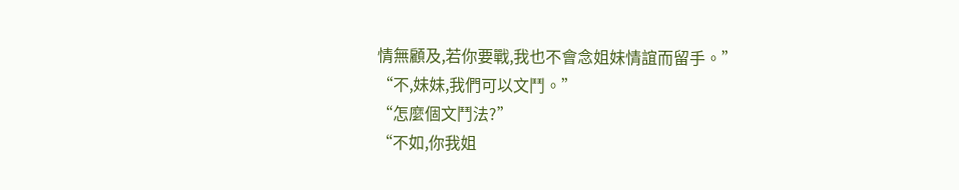情無顧及,若你要戰,我也不會念姐妹情誼而留手。”
“不,妹妹,我們可以文鬥。”
“怎麼個文鬥法?”
“不如,你我姐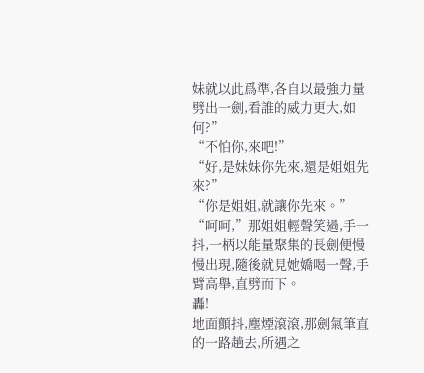妹就以此爲準,各自以最強力量劈出一劍,看誰的威力更大,如何?”
“不怕你,來吧!”
“好,是妹妹你先來,還是姐姐先來?”
“你是姐姐,就讓你先來。”
“呵呵,”那姐姐輕聲笑過,手一抖,一柄以能量聚集的長劍便慢慢出現,隨後就見她嬌喝一聲,手臂高舉,直劈而下。
轟!
地面顫抖,塵煙滾滾,那劍氣筆直的一路趟去,所遇之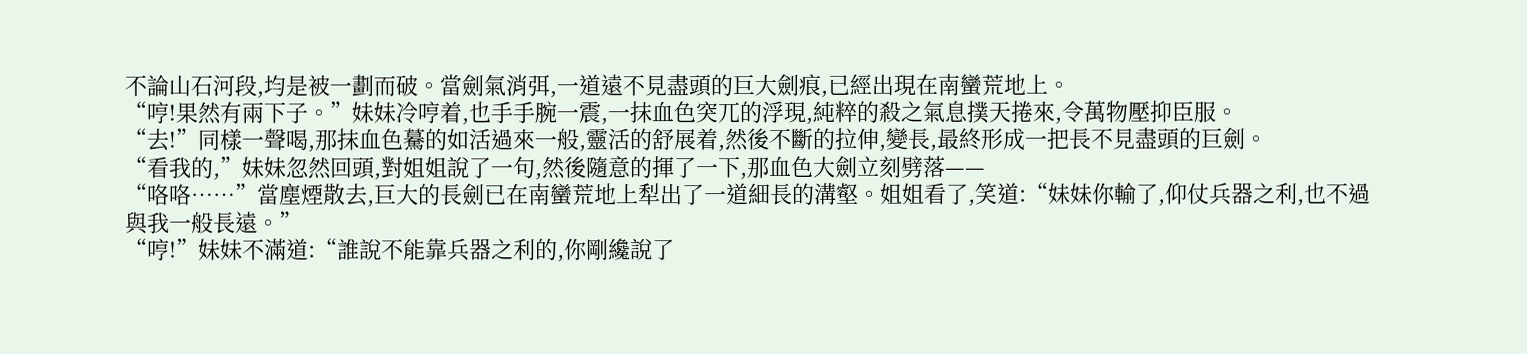不論山石河段,均是被一劃而破。當劍氣消弭,一道遠不見盡頭的巨大劍痕,已經出現在南蠻荒地上。
“哼!果然有兩下子。”妹妹冷哼着,也手手腕一震,一抹血色突兀的浮現,純粹的殺之氣息撲天捲來,令萬物壓抑臣服。
“去!”同樣一聲喝,那抹血色驀的如活過來一般,靈活的舒展着,然後不斷的拉伸,變長,最終形成一把長不見盡頭的巨劍。
“看我的,”妹妹忽然回頭,對姐姐說了一句,然後隨意的揮了一下,那血色大劍立刻劈落——
“咯咯……”當塵煙散去,巨大的長劍已在南蠻荒地上犁出了一道細長的溝壑。姐姐看了,笑道:“妹妹你輸了,仰仗兵器之利,也不過與我一般長遠。”
“哼!”妹妹不滿道:“誰說不能靠兵器之利的,你剛纔說了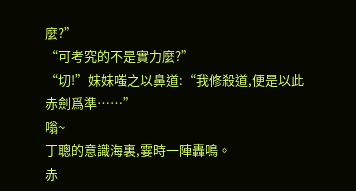麼?”
“可考究的不是實力麼?”
“切!”妹妹嗤之以鼻道:“我修殺道,便是以此赤劍爲準……”
嗡~
丁聰的意識海裏,霎時一陣轟鳴。
赤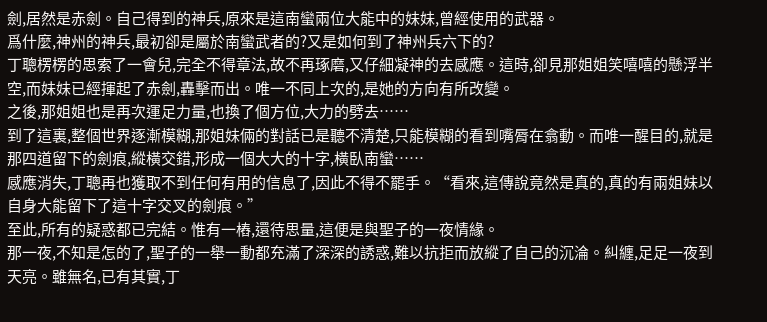劍,居然是赤劍。自己得到的神兵,原來是這南蠻兩位大能中的妹妹,曾經使用的武器。
爲什麼,神州的神兵,最初卻是屬於南蠻武者的?又是如何到了神州兵六下的?
丁聰楞楞的思索了一會兒,完全不得章法,故不再琢磨,又仔細凝神的去感應。這時,卻見那姐姐笑嘻嘻的懸浮半空,而妹妹已經揮起了赤劍,轟擊而出。唯一不同上次的,是她的方向有所改變。
之後,那姐姐也是再次運足力量,也換了個方位,大力的劈去……
到了這裏,整個世界逐漸模糊,那姐妹倆的對話已是聽不清楚,只能模糊的看到嘴脣在翕動。而唯一醒目的,就是那四道留下的劍痕,縱橫交錯,形成一個大大的十字,橫臥南蠻……
感應消失,丁聰再也獲取不到任何有用的信息了,因此不得不罷手。“看來,這傳說竟然是真的,真的有兩姐妹以自身大能留下了這十字交叉的劍痕。”
至此,所有的疑惑都已完結。惟有一樁,還待思量,這便是與聖子的一夜情緣。
那一夜,不知是怎的了,聖子的一舉一動都充滿了深深的誘惑,難以抗拒而放縱了自己的沉淪。糾纏,足足一夜到天亮。雖無名,已有其實,丁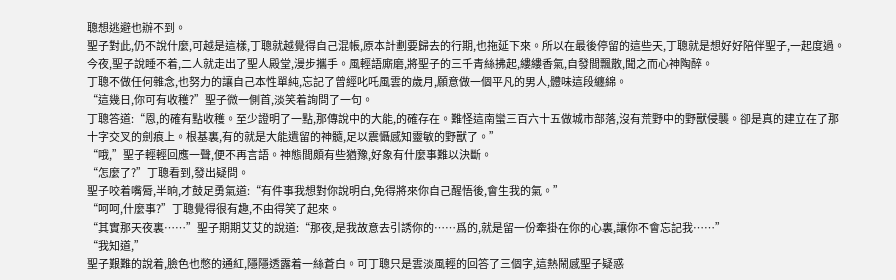聰想逃避也辦不到。
聖子對此,仍不說什麼,可越是這樣,丁聰就越覺得自己混帳,原本計劃要歸去的行期,也拖延下來。所以在最後停留的這些天,丁聰就是想好好陪伴聖子,一起度過。
今夜,聖子說睡不着,二人就走出了聖人殿堂,漫步攜手。風輕語廝磨,將聖子的三千青絲拂起,縷縷香氣,自發間飄散,聞之而心神陶醉。
丁聰不做任何雜念,也努力的讓自己本性單純,忘記了曾經叱吒風雲的歲月,願意做一個平凡的男人,體味這段纏綿。
“這幾日,你可有收穫?”聖子微一側首,淡笑着詢問了一句。
丁聰答道:“恩,的確有點收穫。至少證明了一點,那傳說中的大能,的確存在。難怪這南蠻三百六十五做城市部落,沒有荒野中的野獸侵襲。卻是真的建立在了那十字交叉的劍痕上。根基裏,有的就是大能遺留的神髓,足以震懾感知靈敏的野獸了。”
“哦,”聖子輕輕回應一聲,便不再言語。神態間頗有些猶豫,好象有什麼事難以決斷。
“怎麼了?”丁聰看到,發出疑問。
聖子咬着嘴脣,半晌,才鼓足勇氣道:“有件事我想對你說明白,免得將來你自己醒悟後,會生我的氣。”
“呵呵,什麼事?”丁聰覺得很有趣,不由得笑了起來。
“其實那天夜裏……”聖子期期艾艾的說道:“那夜,是我故意去引誘你的……爲的,就是留一份牽掛在你的心裏,讓你不會忘記我……”
“我知道,”
聖子艱難的說着,臉色也憋的通紅,隱隱透露着一絲蒼白。可丁聰只是雲淡風輕的回答了三個字,這熱鬧感聖子疑惑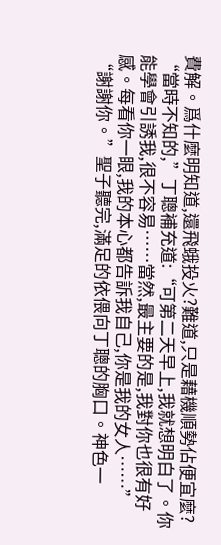費解。爲什麼明知道,還飛蛾投火?難道,只是藉機順勢佔便宜麼?
“當時不知的,”丁聰補充道:“可第二天早上,我就想明白了。你能學會引誘我,很不容易……當然,最主要的是,我對你也很有好感。每看你一眼,我的本心都告訴我自己,你是我的女人……”
“謝謝你。”聖子聽完,滿足的依偎向丁聰的胸口。神色一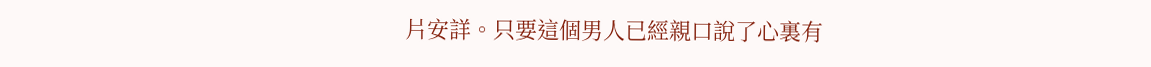片安詳。只要這個男人已經親口說了心裏有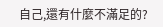自己,還有什麼不滿足的?